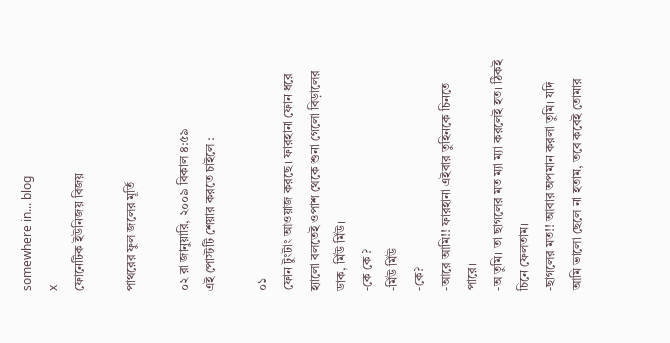somewhere in... blog
x
ফোনেটিক ইউনিজয় বিজয়

পাথরের ফুল জলের মূর্তি

০২ রা জানুয়ারি, ২০০৯ বিকাল ৪:৫৯
এই পোস্টটি শেয়ার করতে চাইলে :

০১
ফোন টুংটাং আওয়াজ করছে। ফারহানা ফোন ধরে হ্যালো বলতেই ওপাশ থেকে শুনা গেলো বিড়ালের ডাক, মিঁউ মিঁউ।
-কে কে ?
-মিঁউ মিঁউ
-কে?
-আরে আমি!! ফারহানা এইবার তুহিনকে চিনতে পারে।
-অ তুমি। তা ছাগলের মত ম্যা ম্যা করলেই হত। ঠিকই চিনে ফেলতাম।
-ছাগলের মত!! আবার অপমান করলা তুমি। যদি আমি ভালো ছেলে না হতাম, তবে কবেই তোমার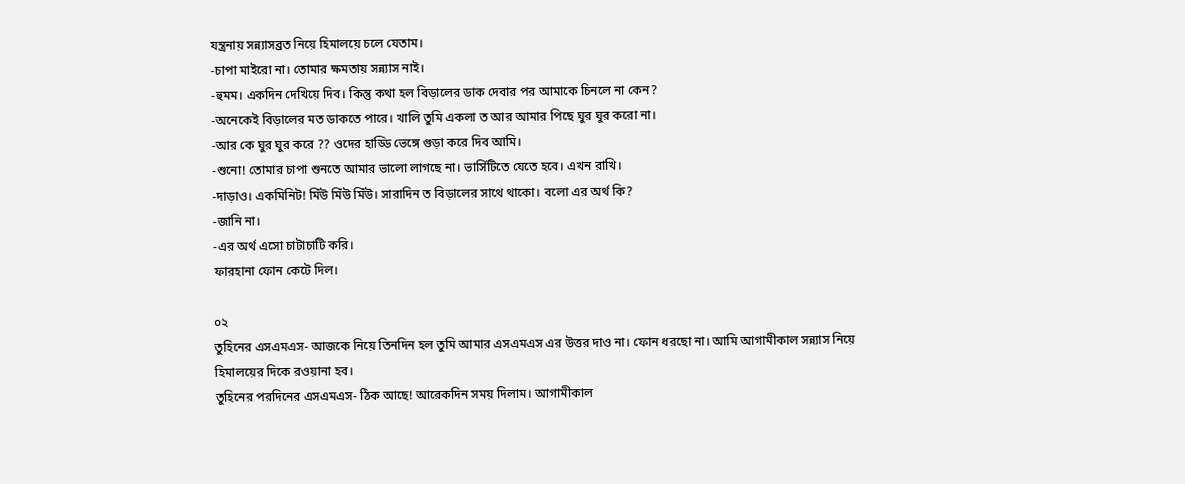যন্ত্রনায় সন্ন্যাসব্রত নিয়ে হিমালয়ে চলে যেতাম।
-চাপা মাইরো না। তোমার ক্ষমতায় সন্ন্যাস নাই।
-হুমম। একদিন দেখিয়ে দিব। কিন্তু কথা হল বিড়ালের ডাক দেবার পর আমাকে চিনলে না কেন?
-অনেকেই বিড়ালের মত ডাকতে পারে। খালি তুমি একলা ত আর আমার পিছে ঘুর ঘুর করো না।
-আর কে ঘুর ঘুর করে ?? ওদের হাড্ডি ভেঙ্গে গুড়া করে দিব আমি।
-শুনো! তোমার চাপা শুনতে আমার ভালো লাগছে না। ভার্সিটিতে যেতে হবে। এখন রাখি।
-দাড়াও। একমিনিট! মিঁউ মিঁউ মিঁউ। সারাদিন ত বিড়ালের সাথে থাকো। বলো এর অর্থ কি?
-জানি না।
-এর অর্থ এসো চাটাচাটি করি।
ফারহানা ফোন কেটে দিল।

০২
তুহিনের এসএমএস- আজকে নিয়ে তিনদিন হল তুমি আমার এসএমএস এর উত্তর দাও না। ফোন ধরছো না। আমি আগামীকাল সন্ন্যাস নিয়ে হিমালয়ের দিকে রওয়ানা হব।
তুহিনের পরদিনের এসএমএস- ঠিক আছে! আরেকদিন সময় দিলাম। আগামীকাল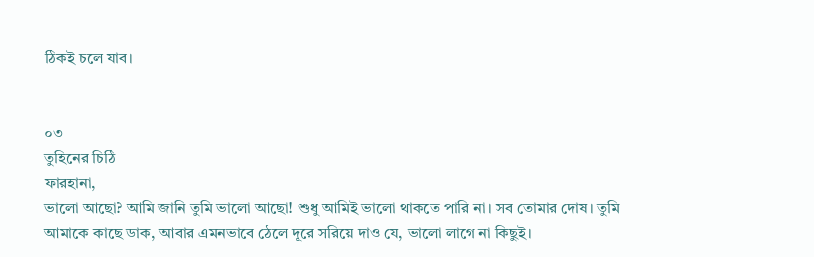ঠিকই চলে যাব।


০৩
তুহিনের চিঠি
ফারহানা,
ভালো আছো? আমি জানি তুমি ভালো আছো! শুধু আমিই ভালো থাকতে পারি না। সব তোমার দোষ। তুমি আমাকে কাছে ডাক, আবার এমনভাবে ঠেলে দূরে সরিয়ে দাও যে, ভালো লাগে না কিছুই।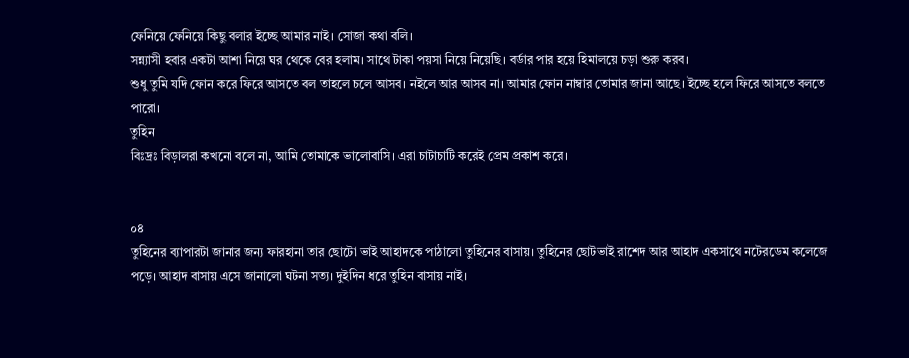ফেনিয়ে ফেনিয়ে কিছু বলার ইচ্ছে আমার নাই। সোজা কথা বলি।
সন্ন্যাসী হবার একটা আশা নিয়ে ঘর থেকে বের হলাম। সাথে টাকা পয়সা নিয়ে নিয়েছি। বর্ডার পার হয়ে হিমালয়ে চড়া শুরু করব।
শুধু তুমি যদি ফোন করে ফিরে আসতে বল তাহলে চলে আসব। নইলে আর আসব না। আমার ফোন নাম্বার তোমার জানা আছে। ইচ্ছে হলে ফিরে আসতে বলতে পারো।
তুহিন
বিঃদ্রঃ বিড়ালরা কখনো বলে না, আমি তোমাকে ভালোবাসি। এরা চাটাচাটি করেই প্রেম প্রকাশ করে।


০৪
তুহিনের ব্যাপারটা জানার জন্য ফারহানা তার ছোটো ভাই আহাদকে পাঠালো তুহিনের বাসায়। তুহিনের ছোটভাই রাশেদ আর আহাদ একসাথে নটেরডেম কলেজে পড়ে। আহাদ বাসায় এসে জানালো ঘটনা সত্য। দুইদিন ধরে তুহিন বাসায় নাই।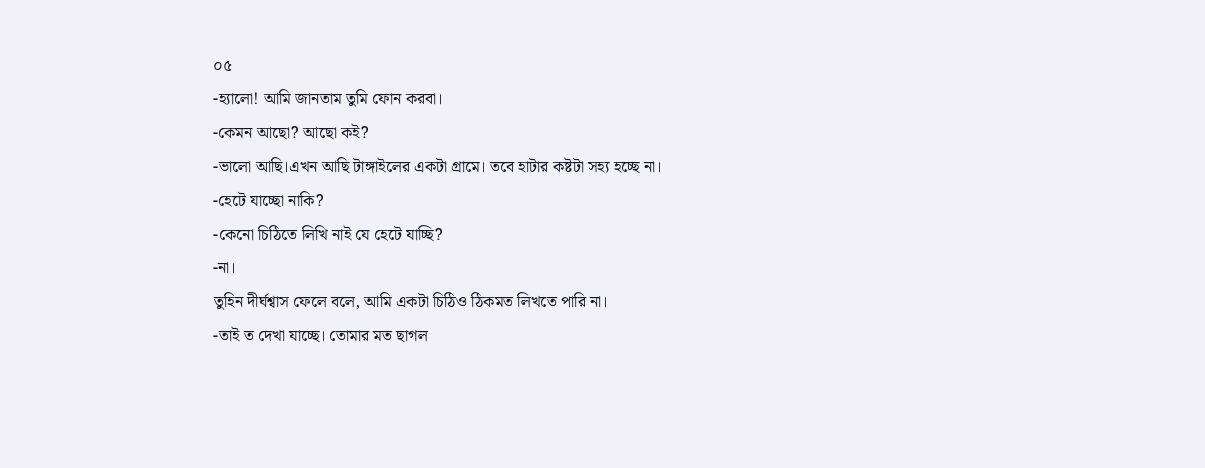০৫
-হ্যালো! আমি জানতাম তুমি ফোন করবা।
-কেমন আছো? আছো কই?
-ভালো আছি।এখন আছি টাঙ্গাইলের একটা গ্রামে। তবে হাটার কষ্টটা সহ্য হচ্ছে না।
-হেটে যাচ্ছো নাকি?
-কেনো চিঠিতে লিখি নাই যে হেটে যাচ্ছি?
-না।
তুহিন দীর্ঘশ্বাস ফেলে বলে, আমি একটা চিঠিও ঠিকমত লিখতে পারি না।
-তাই ত দেখা যাচ্ছে। তোমার মত ছাগল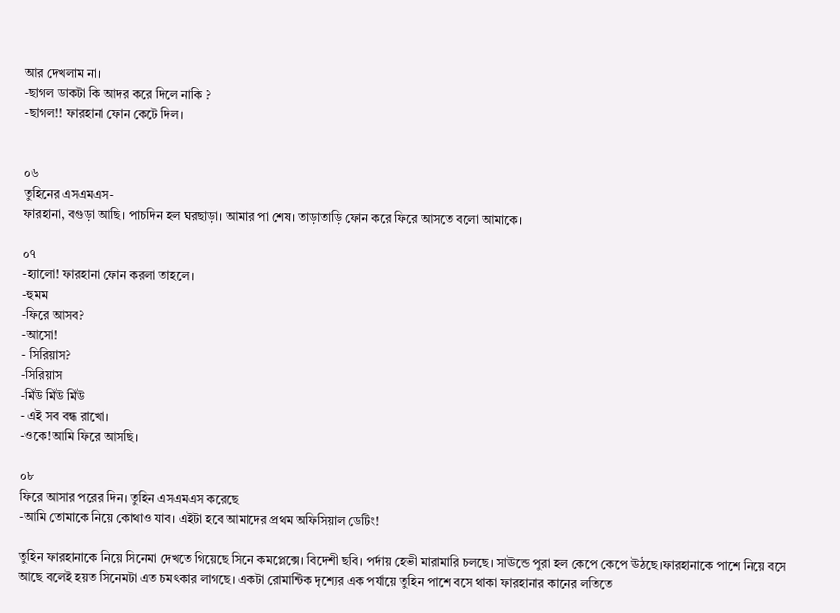আর দেখলাম না।
-ছাগল ডাকটা কি আদর করে দিলে নাকি ?
-ছাগল!! ফারহানা ফোন কেটে দিল।


০৬
তুহিনের এসএমএস-
ফারহানা, বগুড়া আছি। পাচদিন হল ঘরছাড়া। আমার পা শেষ। তাড়াতাড়ি ফোন করে ফিরে আসতে বলো আমাকে।

০৭
-হ্যালো! ফারহানা ফোন করলা তাহলে।
-হুমম
-ফিরে আসব?
-আসো!
- সিরিয়াস?
-সিরিয়াস
-মিঁউ মিঁউ মিঁউ
- এই সব বন্ধ রাখো।
-ওকে!আমি ফিরে আসছি।

০৮
ফিরে আসার পরের দিন। তুহিন এসএমএস করেছে
-আমি তোমাকে নিয়ে কোথাও যাব। এইটা হবে আমাদের প্রথম অফিসিয়াল ডেটিং!

তুহিন ফারহানাকে নিয়ে সিনেমা দেখতে গিয়েছে সিনে কমপ্লেক্সে। বিদেশী ছবি। পর্দায় হেভী মারামারি চলছে। সাঊন্ডে পুরা হল কেপে কেপে ঊঠছে।ফারহানাকে পাশে নিয়ে বসে আছে বলেই হয়ত সিনেমটা এত চমৎকার লাগছে। একটা রোমান্টিক দৃশ্যের এক পর্যায়ে তুহিন পাশে বসে থাকা ফারহানার কানের লতিতে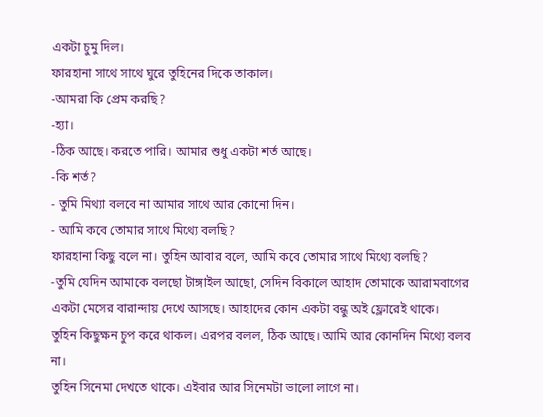একটা চুমু দিল।
ফারহানা সাথে সাথে ঘুরে তুহিনের দিকে তাকাল।
-আমরা কি প্রেম করছি?
-হ্যা।
-ঠিক আছে। করতে পারি। আমার শুধু একটা শর্ত আছে।
-কি শর্ত?
- তুমি মিথ্যা বলবে না আমার সাথে আর কোনো দিন।
- আমি কবে তোমার সাথে মিথ্যে বলছি?
ফারহানা কিছু বলে না। তুহিন আবার বলে, আমি কবে তোমার সাথে মিথ্যে বলছি?
-তুমি যেদিন আমাকে বলছো টাঙ্গাইল আছো, সেদিন বিকালে আহাদ তোমাকে আরামবাগের একটা মেসের বারান্দায় দেখে আসছে। আহাদের কোন একটা বন্ধু অই ফ্লোরেই থাকে।
তুহিন কিছুক্ষন চুপ করে থাকল। এরপর বলল, ঠিক আছে। আমি আর কোনদিন মিথ্যে বলব না।
তুহিন সিনেমা দেখতে থাকে। এইবার আর সিনেমটা ভালো লাগে না।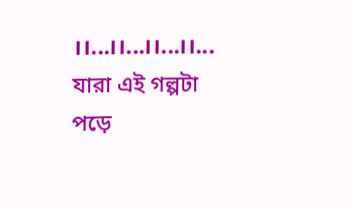।।...।।...।।...।।...
যারা এই গল্পটা পড়ে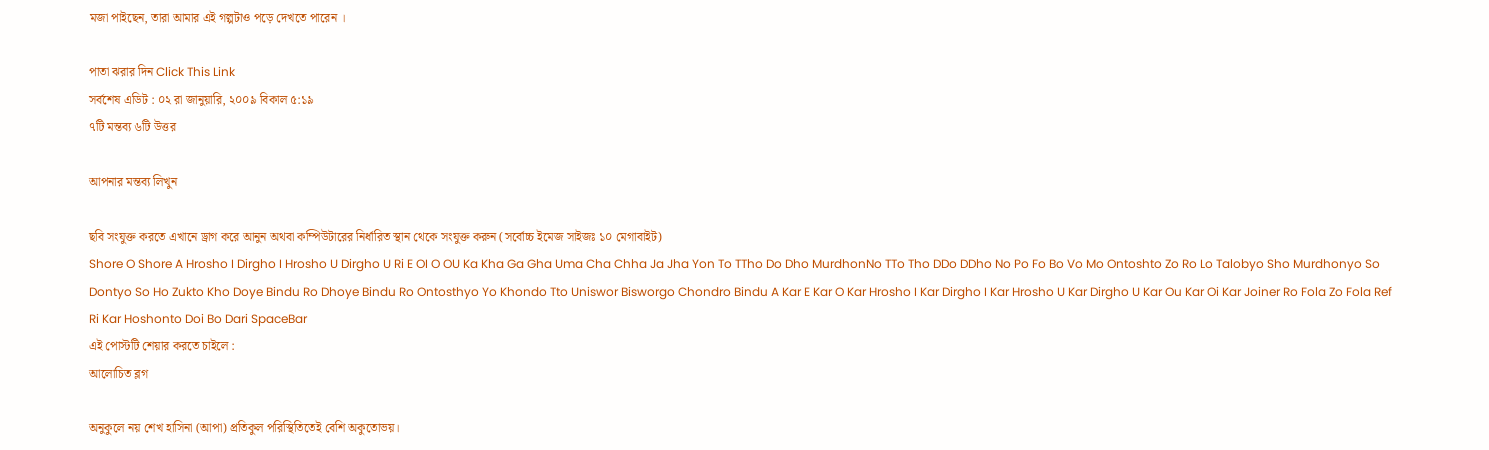মজা পাইছেন, তারা আমার এই গল্পটাও পড়ে দেখতে পারেন ।

পাতা ঝরার দিন Click This Link
সর্বশেষ এডিট : ০২ রা জানুয়ারি, ২০০৯ বিকাল ৫:১৯
৭টি মন্তব্য ৬টি উত্তর

আপনার মন্তব্য লিখুন

ছবি সংযুক্ত করতে এখানে ড্রাগ করে আনুন অথবা কম্পিউটারের নির্ধারিত স্থান থেকে সংযুক্ত করুন (সর্বোচ্চ ইমেজ সাইজঃ ১০ মেগাবাইট)
Shore O Shore A Hrosho I Dirgho I Hrosho U Dirgho U Ri E OI O OU Ka Kha Ga Gha Uma Cha Chha Ja Jha Yon To TTho Do Dho MurdhonNo TTo Tho DDo DDho No Po Fo Bo Vo Mo Ontoshto Zo Ro Lo Talobyo Sho Murdhonyo So Dontyo So Ho Zukto Kho Doye Bindu Ro Dhoye Bindu Ro Ontosthyo Yo Khondo Tto Uniswor Bisworgo Chondro Bindu A Kar E Kar O Kar Hrosho I Kar Dirgho I Kar Hrosho U Kar Dirgho U Kar Ou Kar Oi Kar Joiner Ro Fola Zo Fola Ref Ri Kar Hoshonto Doi Bo Dari SpaceBar
এই পোস্টটি শেয়ার করতে চাইলে :
আলোচিত ব্লগ

অনুকুলে নয় শেখ হাসিনা (আপা) প্রতিকুল পরিস্থিতিতেই বেশি অকুতোভয়।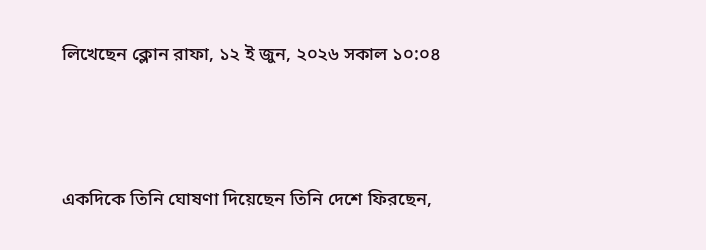লিখেছেন ক্লোন রাফা, ১২ ই জুন, ২০২৬ সকাল ১০:০৪




একদিকে তিনি ঘোষণা দিয়েছেন তিনি দেশে ফিরছেন,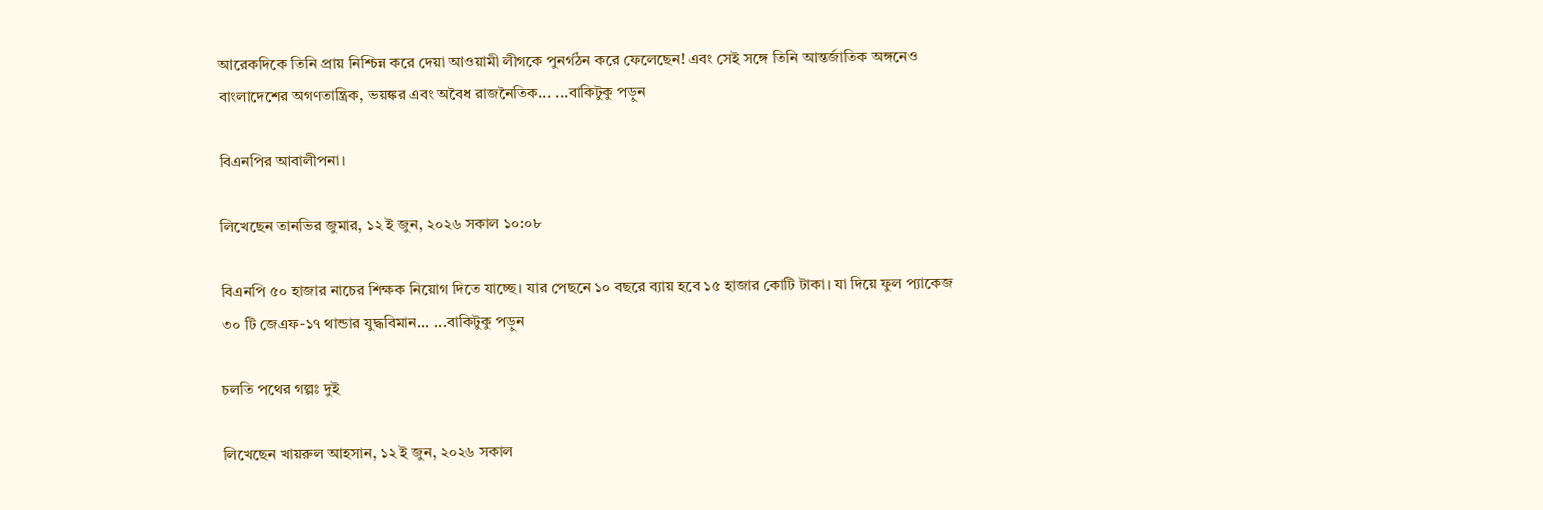আরেকদিকে তিনি প্রায় নিশ্চিন্ন করে দেয়া আওয়ামী লীগকে পুনর্গঠন করে ফেলেছেন! এবং সেই সঙ্গে তিনি আন্তর্জাতিক অঙ্গনেও বাংলাদেশের অগণতান্ত্রিক, ভয়ঙ্কর এবং অবৈধ রাজনৈতিক... ...বাকিটুকু পড়ুন

বিএনপির আবালীপনা।

লিখেছেন তানভির জুমার, ১২ ই জুন, ২০২৬ সকাল ১০:০৮

বিএনপি ৫০ হাজার নাচের শিক্ষক নিয়োগ দিতে যাচ্ছে। যার পেছনে ১০ বছরে ব্যায় হবে ১৫ হাজার কোটি টাকা। যা দিয়ে ফুল প্যাকেজ ৩০ টি জেএফ-১৭ থান্ডার যুদ্ধবিমান... ...বাকিটুকু পড়ুন

চলতি পথের গল্পঃ দুই

লিখেছেন খায়রুল আহসান, ১২ ই জুন, ২০২৬ সকাল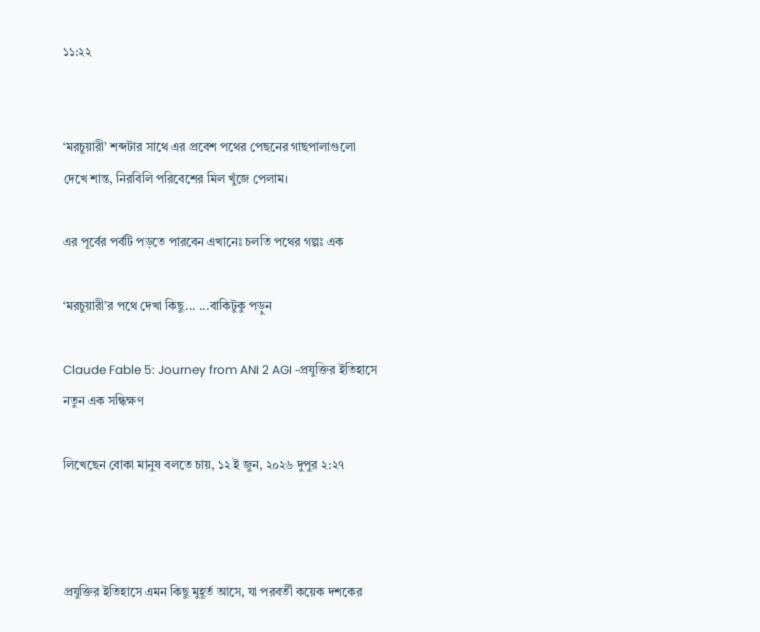১১:২২


‘মরচুয়ারী’ শব্দটার সাথে এর প্রবেশ পথের পেছনের গাছপালাগুলো দেখে শান্ত, নিরবিলি পরিবেশের মিল খুঁজে পেলাম।

এর পূর্বের পর্বটি পড়তে পারবেন এখানেঃ চলতি পথের গল্পঃ এক

‘মরচুয়ারী’র পথে দেখা কিছু... ...বাকিটুকু পড়ুন

Claude Fable 5: Journey from ANI 2 AGI -প্রযুক্তির ইতিহাসে নতুন এক সন্ধিক্ষণ

লিখেছেন বোকা মানুষ বলতে চায়, ১২ ই জুন, ২০২৬ দুপুর ২:২৭



প্রযুক্তির ইতিহাসে এমন কিছু মুহূর্ত আসে, যা পরবর্তী কয়েক দশকের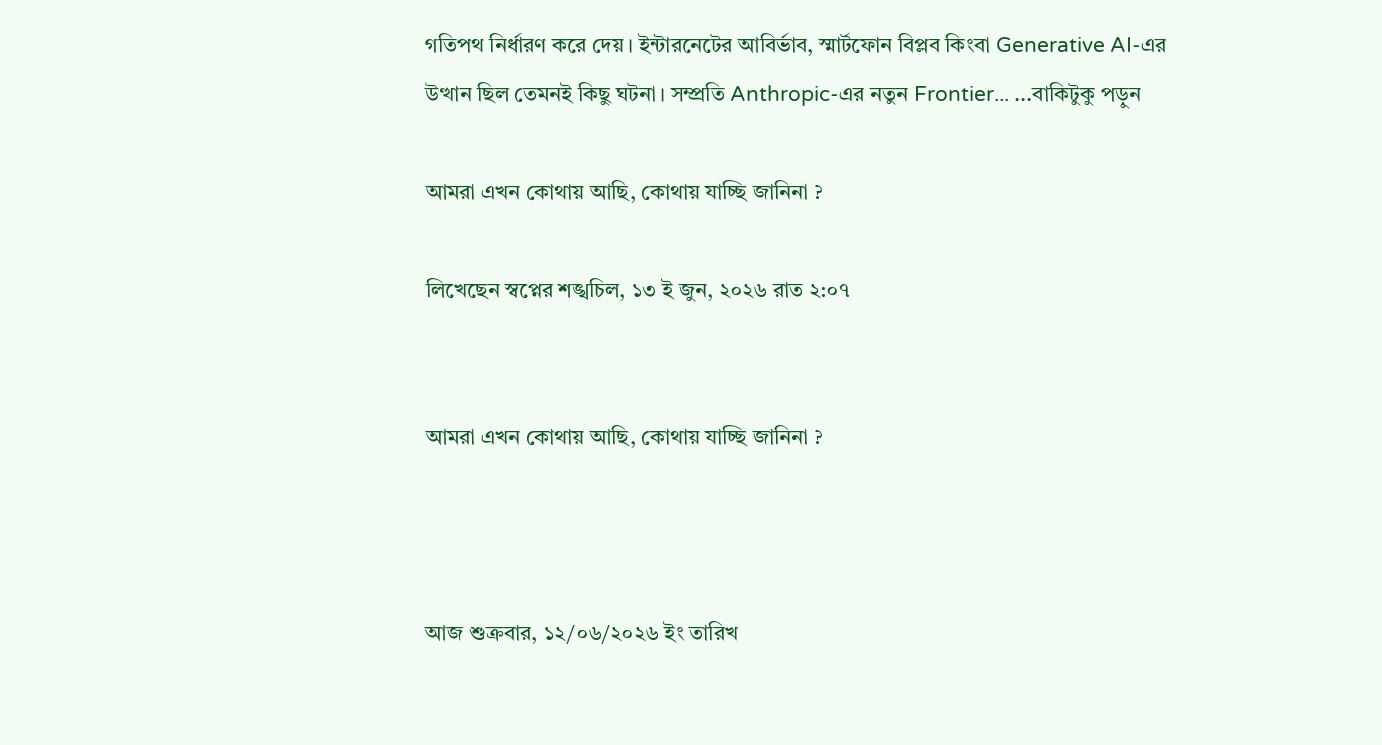গতিপথ নির্ধারণ করে দেয়। ইন্টারনেটের আবির্ভাব, স্মার্টফোন বিপ্লব কিংবা Generative AI-এর উত্থান ছিল তেমনই কিছু ঘটনা। সম্প্রতি Anthropic-এর নতুন Frontier... ...বাকিটুকু পড়ুন

আমরা এখন কোথায় আছি, কোথায় যাচ্ছি জানিনা ?

লিখেছেন স্বপ্নের শঙ্খচিল, ১৩ ই জুন, ২০২৬ রাত ২:০৭


আমরা এখন কোথায় আছি, কোথায় যাচ্ছি জানিনা ?



আজ শুক্রবার, ১২/০৬/২০২৬ ইং তারিখ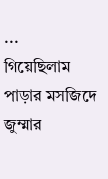...
গিয়েছিলাম পাড়ার মসজিদে জুম্মার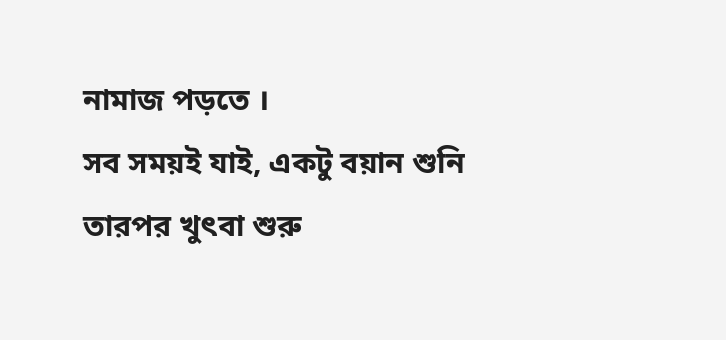নামাজ পড়তে ।
সব সময়ই যাই, একটু বয়ান শুনি তারপর খুৎবা শুরু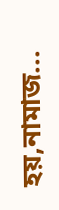হয়,নামাজ...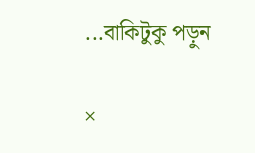...বাকিটুকু পড়ুন

×